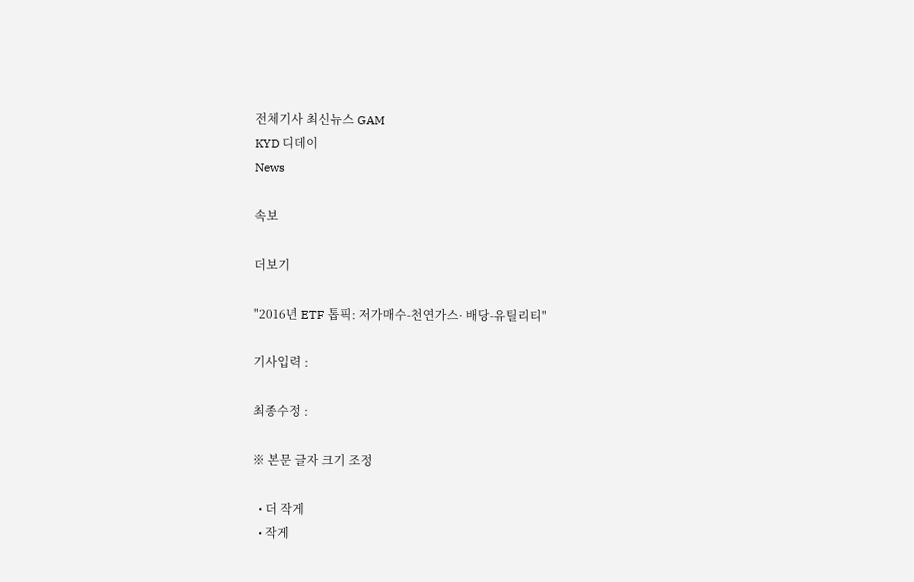전체기사 최신뉴스 GAM
KYD 디데이
News

속보

더보기

"2016년 ETF 톱픽: 저가매수-천연가스· 배당-유틸리티"

기사입력 :

최종수정 :

※ 본문 글자 크기 조정

  • 더 작게
  • 작게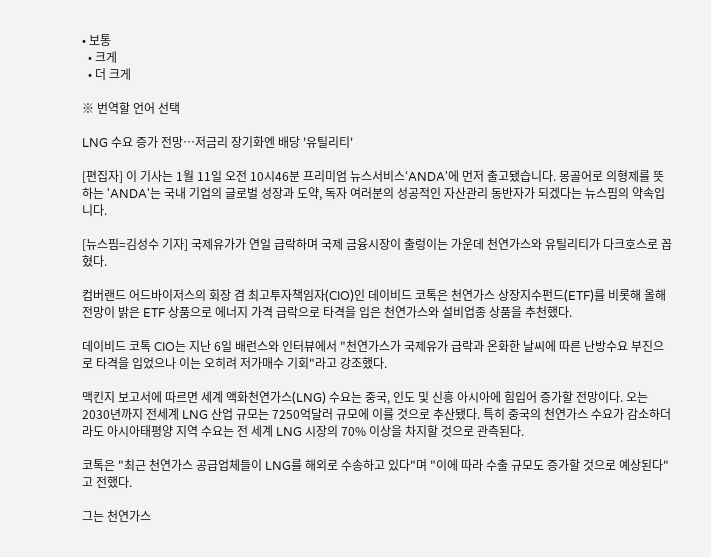• 보통
  • 크게
  • 더 크게

※ 번역할 언어 선택

LNG 수요 증가 전망…저금리 장기화엔 배당 '유틸리티'

[편집자] 이 기사는 1월 11일 오전 10시46분 프리미엄 뉴스서비스‘ANDA'에 먼저 출고됐습니다. 몽골어로 의형제를 뜻하는 'ANDA'는 국내 기업의 글로벌 성장과 도약, 독자 여러분의 성공적인 자산관리 동반자가 되겠다는 뉴스핌의 약속입니다.

[뉴스핌=김성수 기자] 국제유가가 연일 급락하며 국제 금융시장이 출렁이는 가운데 천연가스와 유틸리티가 다크호스로 꼽혔다.

컴버랜드 어드바이저스의 회장 겸 최고투자책임자(CIO)인 데이비드 코톡은 천연가스 상장지수펀드(ETF)를 비롯해 올해 전망이 밝은 ETF 상품으로 에너지 가격 급락으로 타격을 입은 천연가스와 설비업종 상품을 추천했다.

데이비드 코톡 CIO는 지난 6일 배런스와 인터뷰에서 "천연가스가 국제유가 급락과 온화한 날씨에 따른 난방수요 부진으로 타격을 입었으나 이는 오히려 저가매수 기회"라고 강조했다.

맥킨지 보고서에 따르면 세계 액화천연가스(LNG) 수요는 중국, 인도 및 신흥 아시아에 힘입어 증가할 전망이다. 오는 2030년까지 전세계 LNG 산업 규모는 7250억달러 규모에 이를 것으로 추산됐다. 특히 중국의 천연가스 수요가 감소하더라도 아시아태평양 지역 수요는 전 세계 LNG 시장의 70% 이상을 차지할 것으로 관측된다.

코톡은 "최근 천연가스 공급업체들이 LNG를 해외로 수송하고 있다"며 "이에 따라 수출 규모도 증가할 것으로 예상된다"고 전했다.

그는 천연가스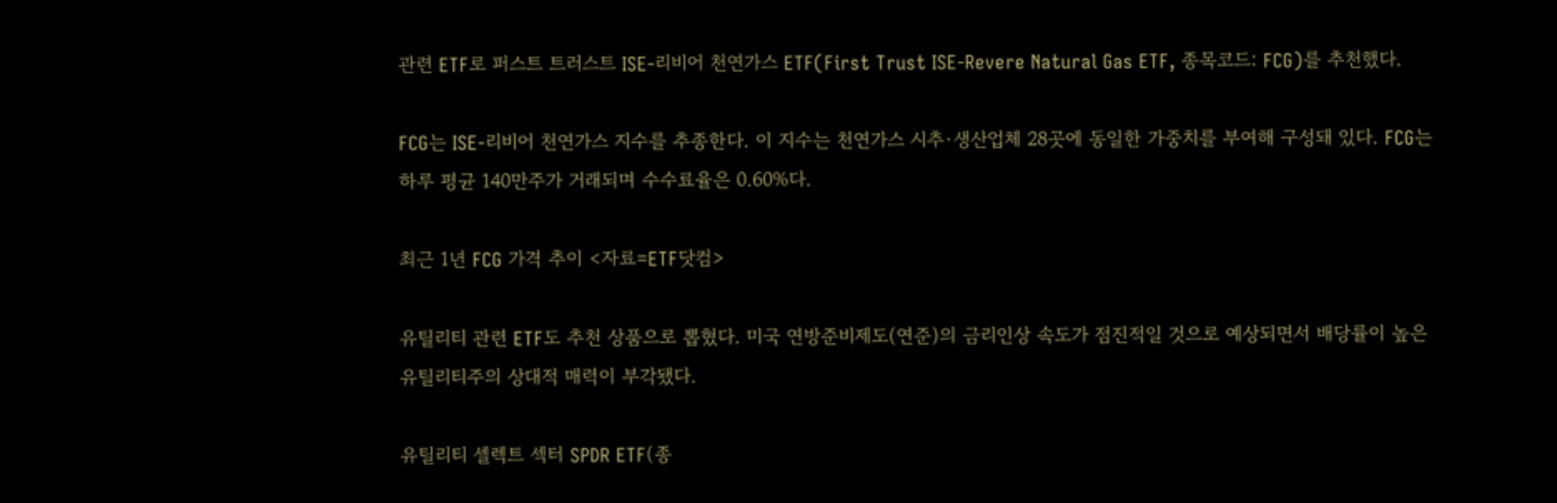관련 ETF로 퍼스트 트러스트 ISE-리비어 천연가스 ETF(First Trust ISE-Revere Natural Gas ETF, 종목코드: FCG)를 추천했다.

FCG는 ISE-리비어 천연가스 지수를 추종한다. 이 지수는 천연가스 시추·생산업체 28곳에 동일한 가중치를 부여해 구성돼 있다. FCG는 하루 평균 140만주가 거래되며 수수료율은 0.60%다.

최근 1년 FCG 가격 추이 <자료=ETF닷컴>

유틸리티 관련 ETF도 추천 상품으로 뽑혔다. 미국 연방준비제도(연준)의 금리인상 속도가 점진적일 것으로 예상되면서 배당률이 높은 유틸리티주의 상대적 매력이 부각됐다.

유틸리티 셀렉트 섹터 SPDR ETF(종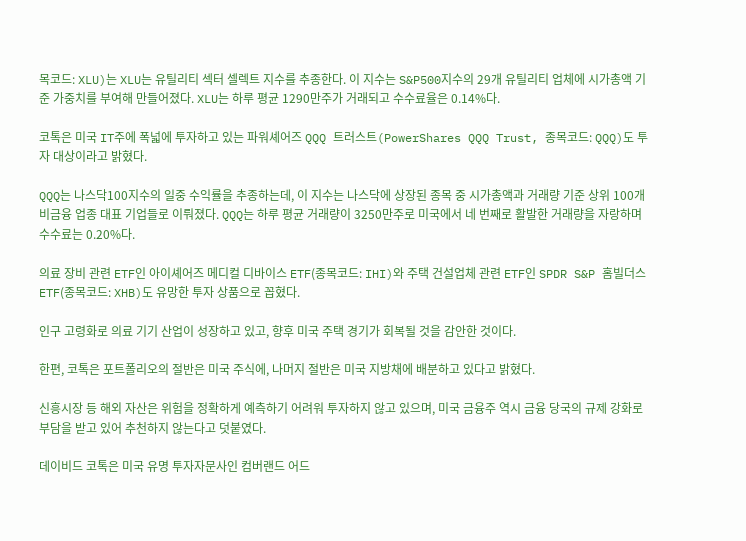목코드: XLU)는 XLU는 유틸리티 섹터 셀렉트 지수를 추종한다. 이 지수는 S&P500지수의 29개 유틸리티 업체에 시가총액 기준 가중치를 부여해 만들어졌다. XLU는 하루 평균 1290만주가 거래되고 수수료율은 0.14%다.

코톡은 미국 IT주에 폭넓에 투자하고 있는 파워셰어즈 QQQ 트러스트(PowerShares QQQ Trust, 종목코드: QQQ)도 투자 대상이라고 밝혔다.

QQQ는 나스닥100지수의 일중 수익률을 추종하는데, 이 지수는 나스닥에 상장된 종목 중 시가총액과 거래량 기준 상위 100개 비금융 업종 대표 기업들로 이뤄졌다. QQQ는 하루 평균 거래량이 3250만주로 미국에서 네 번째로 활발한 거래량을 자랑하며 수수료는 0.20%다.

의료 장비 관련 ETF인 아이셰어즈 메디컬 디바이스 ETF(종목코드: IHI)와 주택 건설업체 관련 ETF인 SPDR S&P 홈빌더스 ETF(종목코드: XHB)도 유망한 투자 상품으로 꼽혔다.

인구 고령화로 의료 기기 산업이 성장하고 있고, 향후 미국 주택 경기가 회복될 것을 감안한 것이다.

한편, 코톡은 포트폴리오의 절반은 미국 주식에, 나머지 절반은 미국 지방채에 배분하고 있다고 밝혔다.

신흥시장 등 해외 자산은 위험을 정확하게 예측하기 어려워 투자하지 않고 있으며, 미국 금융주 역시 금융 당국의 규제 강화로 부담을 받고 있어 추천하지 않는다고 덧붙였다.

데이비드 코톡은 미국 유명 투자자문사인 컴버랜드 어드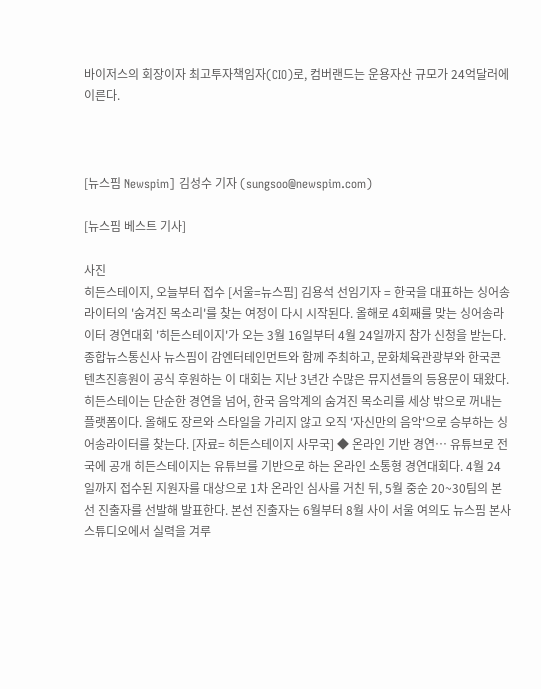바이저스의 회장이자 최고투자책임자(CIO)로, 컴버랜드는 운용자산 규모가 24억달러에 이른다.



[뉴스핌 Newspim] 김성수 기자 (sungsoo@newspim.com)

[뉴스핌 베스트 기사]

사진
히든스테이지, 오늘부터 접수 [서울=뉴스핌] 김용석 선임기자 = 한국을 대표하는 싱어송라이터의 '숨겨진 목소리'를 찾는 여정이 다시 시작된다. 올해로 4회째를 맞는 싱어송라이터 경연대회 '히든스테이지'가 오는 3월 16일부터 4월 24일까지 참가 신청을 받는다. 종합뉴스통신사 뉴스핌이 감엔터테인먼트와 함께 주최하고, 문화체육관광부와 한국콘텐츠진흥원이 공식 후원하는 이 대회는 지난 3년간 수많은 뮤지션들의 등용문이 돼왔다. 히든스테이는 단순한 경연을 넘어, 한국 음악계의 숨겨진 목소리를 세상 밖으로 꺼내는 플랫폼이다. 올해도 장르와 스타일을 가리지 않고 오직 '자신만의 음악'으로 승부하는 싱어송라이터를 찾는다. [자료= 히든스테이지 사무국] ◆ 온라인 기반 경연… 유튜브로 전국에 공개 히든스테이지는 유튜브를 기반으로 하는 온라인 소통형 경연대회다. 4월 24일까지 접수된 지원자를 대상으로 1차 온라인 심사를 거친 뒤, 5월 중순 20~30팀의 본선 진출자를 선발해 발표한다. 본선 진출자는 6월부터 8월 사이 서울 여의도 뉴스핌 본사 스튜디오에서 실력을 겨루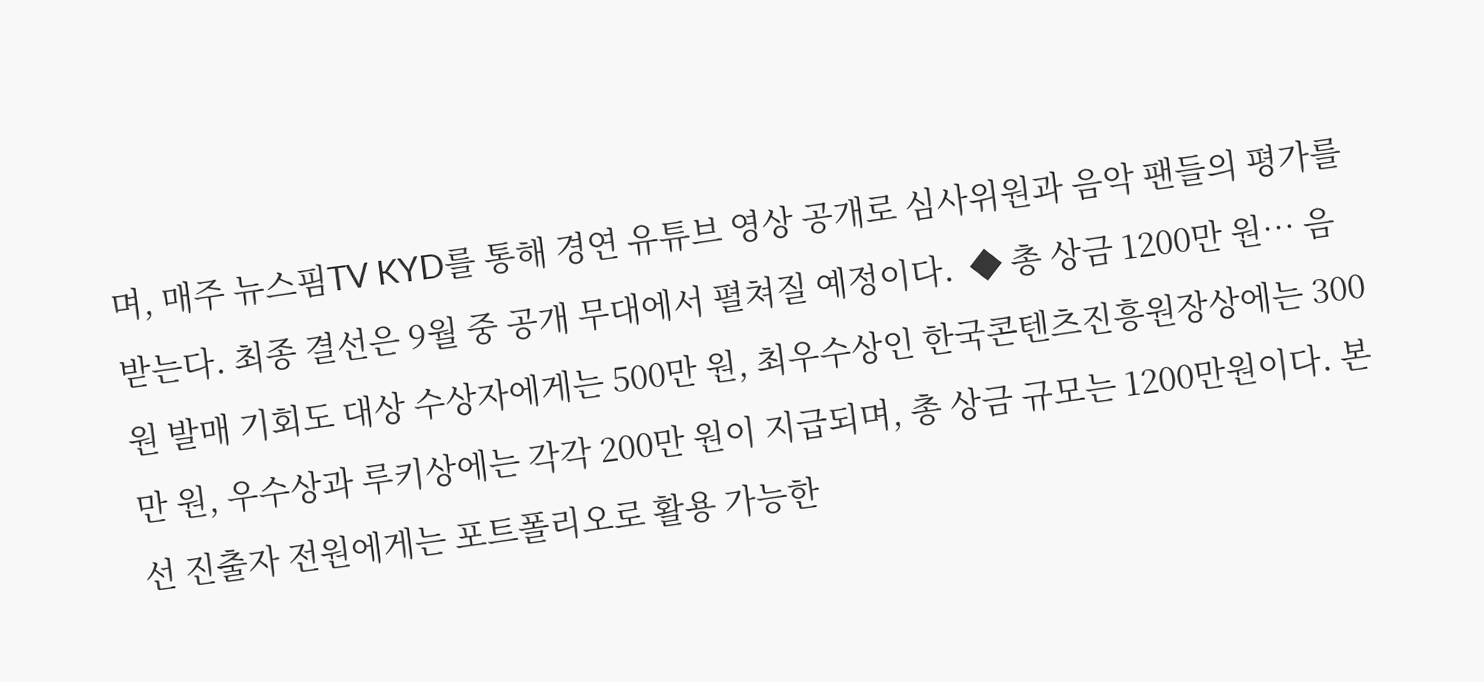며, 매주 뉴스핌TV KYD를 통해 경연 유튜브 영상 공개로 심사위원과 음악 팬들의 평가를 받는다. 최종 결선은 9월 중 공개 무대에서 펼쳐질 예정이다.  ◆ 총 상금 1200만 원… 음원 발매 기회도 대상 수상자에게는 500만 원, 최우수상인 한국콘텐츠진흥원장상에는 300만 원, 우수상과 루키상에는 각각 200만 원이 지급되며, 총 상금 규모는 1200만원이다. 본선 진출자 전원에게는 포트폴리오로 활용 가능한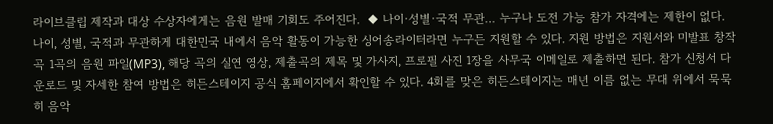라이브클립 제작과 대상 수상자에게는 음원 발매 기회도 주어진다.  ◆ 나이·성별·국적 무관… 누구나 도전 가능 참가 자격에는 제한이 없다. 나이, 성별, 국적과 무관하게 대한민국 내에서 음악 활동이 가능한 싱어송라이터라면 누구든 지원할 수 있다. 지원 방법은 지원서와 미발표 창작곡 1곡의 음원 파일(MP3), 해당 곡의 실연 영상, 제출곡의 제목 및 가사지, 프로필 사진 1장을 사무국 이메일로 제출하면 된다. 참가 신청서 다운로드 및 자세한 참여 방법은 히든스테이지 공식 홈페이지에서 확인할 수 있다. 4회를 맞은 히든스테이지는 매년 이름 없는 무대 위에서 묵묵히 음악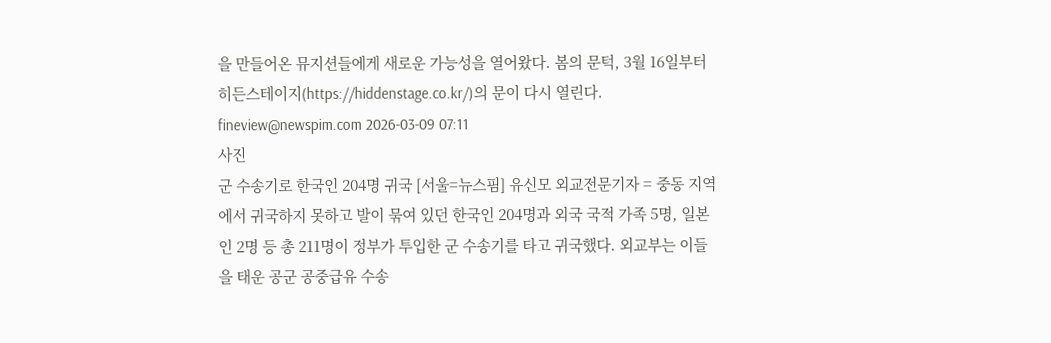을 만들어온 뮤지션들에게 새로운 가능성을 열어왔다. 봄의 문턱, 3월 16일부터 히든스테이지(https://hiddenstage.co.kr/)의 문이 다시 열린다.  fineview@newspim.com 2026-03-09 07:11
사진
군 수송기로 한국인 204명 귀국 [서울=뉴스핌] 유신모 외교전문기자 = 중동 지역에서 귀국하지 못하고 발이 묶여 있던 한국인 204명과 외국 국적 가족 5명, 일본인 2명 등 총 211명이 정부가 투입한 군 수송기를 타고 귀국했다. 외교부는 이들을 태운 공군 공중급유 수송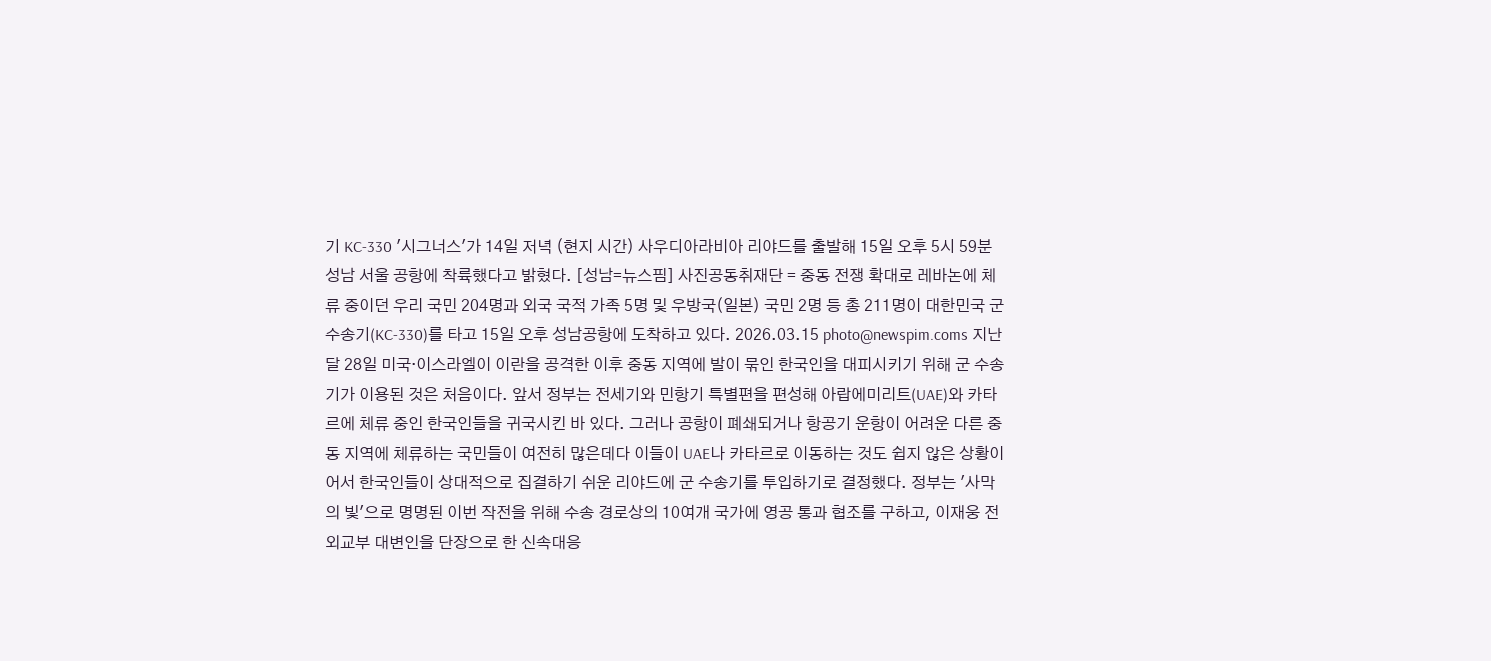기 KC-330 '시그너스'가 14일 저녁 (현지 시간) 사우디아라비아 리야드를 출발해 15일 오후 5시 59분 성남 서울 공항에 착륙했다고 밝혔다. [성남=뉴스핌] 사진공동취재단 = 중동 전쟁 확대로 레바논에 체류 중이던 우리 국민 204명과 외국 국적 가족 5명 및 우방국(일본) 국민 2명 등 총 211명이 대한민국 군 수송기(KC-330)를 타고 15일 오후 성남공항에 도착하고 있다. 2026.03.15 photo@newspim.coms 지난달 28일 미국·이스라엘이 이란을 공격한 이후 중동 지역에 발이 묶인 한국인을 대피시키기 위해 군 수송기가 이용된 것은 처음이다. 앞서 정부는 전세기와 민항기 특별편을 편성해 아랍에미리트(UAE)와 카타르에 체류 중인 한국인들을 귀국시킨 바 있다. 그러나 공항이 폐쇄되거나 항공기 운항이 어려운 다른 중동 지역에 체류하는 국민들이 여전히 많은데다 이들이 UAE나 카타르로 이동하는 것도 쉽지 않은 상황이어서 한국인들이 상대적으로 집결하기 쉬운 리야드에 군 수송기를 투입하기로 결정했다. 정부는 '사막의 빛'으로 명명된 이번 작전을 위해 수송 경로상의 10여개 국가에 영공 통과 협조를 구하고, 이재웅 전 외교부 대변인을 단장으로 한 신속대응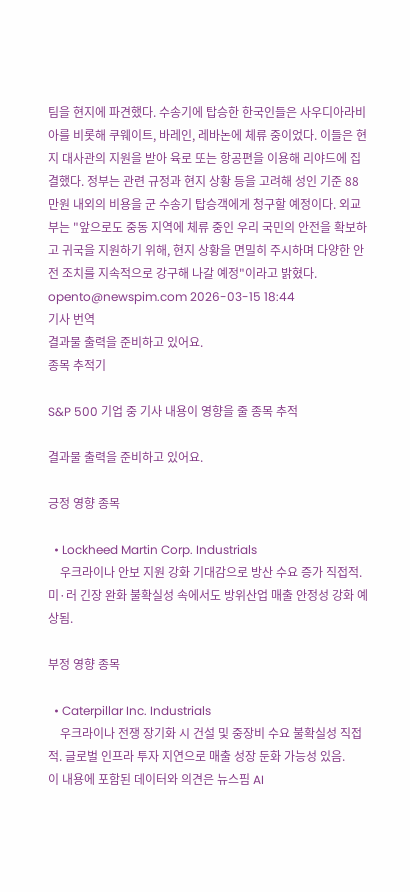팀을 현지에 파견했다. 수송기에 탑승한 한국인들은 사우디아라비아를 비롯해 쿠웨이트, 바레인, 레바논에 체류 중이었다. 이들은 현지 대사관의 지원을 받아 육로 또는 항공편을 이용해 리야드에 집결했다. 정부는 관련 규정과 현지 상황 등을 고려해 성인 기준 88만원 내외의 비용을 군 수송기 탑승객에게 청구할 예정이다. 외교부는 "앞으로도 중동 지역에 체류 중인 우리 국민의 안전을 확보하고 귀국을 지원하기 위해, 현지 상황을 면밀히 주시하며 다양한 안전 조치를 지속적으로 강구해 나갈 예정"이라고 밝혔다. opento@newspim.com 2026-03-15 18:44
기사 번역
결과물 출력을 준비하고 있어요.
종목 추적기

S&P 500 기업 중 기사 내용이 영향을 줄 종목 추적

결과물 출력을 준비하고 있어요.

긍정 영향 종목

  • Lockheed Martin Corp. Industrials
    우크라이나 안보 지원 강화 기대감으로 방산 수요 증가 직접적. 미·러 긴장 완화 불확실성 속에서도 방위산업 매출 안정성 강화 예상됨.

부정 영향 종목

  • Caterpillar Inc. Industrials
    우크라이나 전쟁 장기화 시 건설 및 중장비 수요 불확실성 직접적. 글로벌 인프라 투자 지연으로 매출 성장 둔화 가능성 있음.
이 내용에 포함된 데이터와 의견은 뉴스핌 AI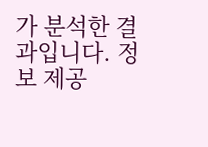가 분석한 결과입니다. 정보 제공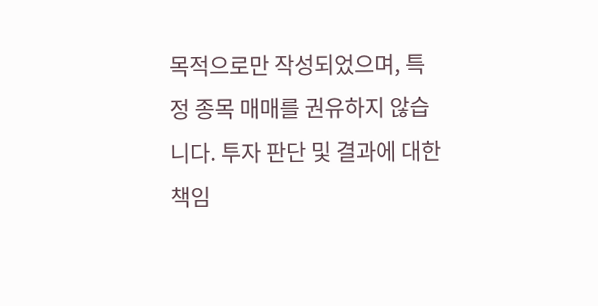목적으로만 작성되었으며, 특정 종목 매매를 권유하지 않습니다. 투자 판단 및 결과에 대한 책임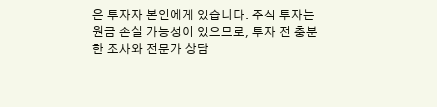은 투자자 본인에게 있습니다. 주식 투자는 원금 손실 가능성이 있으므로, 투자 전 충분한 조사와 전문가 상담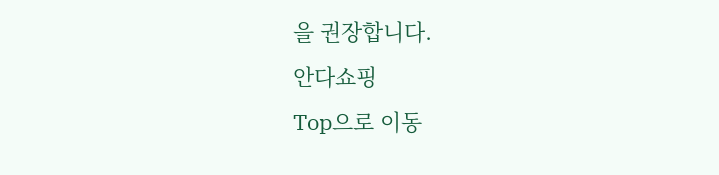을 권장합니다.
안다쇼핑
Top으로 이동